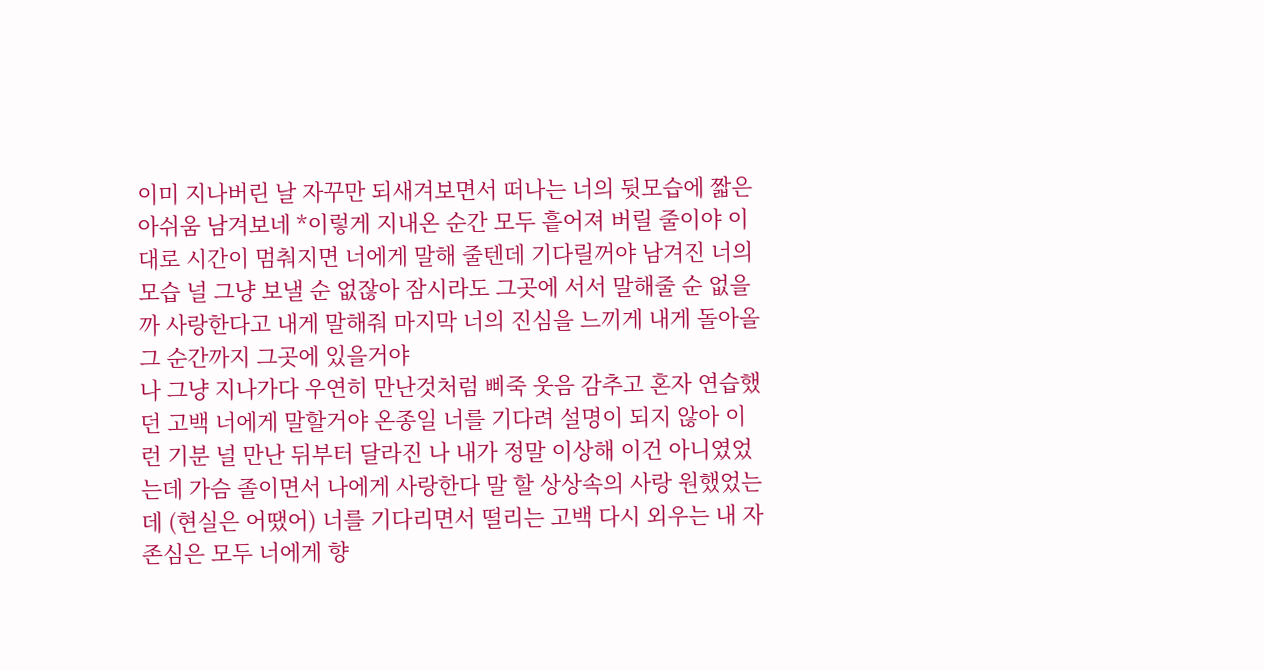이미 지나버린 날 자꾸만 되새겨보면서 떠나는 너의 뒷모습에 짧은 아쉬움 남겨보네 *이렇게 지내온 순간 모두 흩어져 버릴 줄이야 이대로 시간이 멈춰지면 너에게 말해 줄텐데 기다릴꺼야 남겨진 너의 모습 널 그냥 보낼 순 없잖아 잠시라도 그곳에 서서 말해줄 순 없을까 사랑한다고 내게 말해줘 마지막 너의 진심을 느끼게 내게 돌아올 그 순간까지 그곳에 있을거야
나 그냥 지나가다 우연히 만난것처럼 삐죽 웃음 감추고 혼자 연습했던 고백 너에게 말할거야 온종일 너를 기다려 설명이 되지 않아 이런 기분 널 만난 뒤부터 달라진 나 내가 정말 이상해 이건 아니였었는데 가슴 졸이면서 나에게 사랑한다 말 할 상상속의 사랑 원했었는데 (현실은 어땠어) 너를 기다리면서 떨리는 고백 다시 외우는 내 자존심은 모두 너에게 향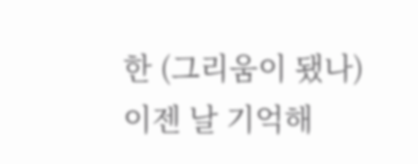한 (그리움이 됐나) 이젠 날 기억해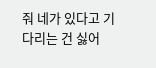줘 네가 있다고 기다리는 건 싫어